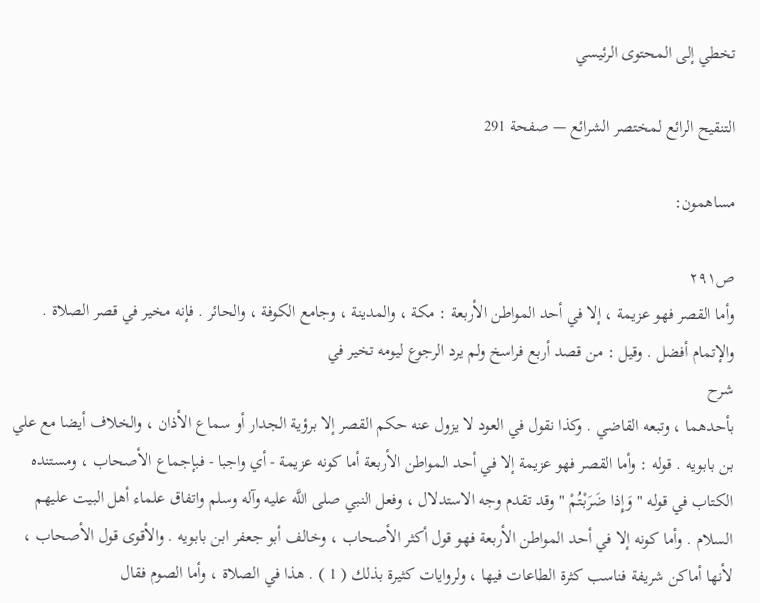تخطي إلى المحتوى الرئيسي

التنقيح الرائع لمختصر الشرائع — صفحة 291

مساهمون:

ص٢٩١
وأما القصر فهو عزيمة ، إلا في أحد المواطن الأربعة : مكة ، والمدينة ، وجامع الكوفة ، والحائر . فإنه مخير في قصر الصلاة . والإتمام أفضل . وقيل : من قصد أربع فراسخ ولم يرد الرجوع ليومه تخير في
شرح
بأحدهما ، وتبعه القاضي . وكذا نقول في العود لا يزول عنه حكم القصر إلا برؤية الجدار أو سماع الأذان ، والخلاف أيضا مع علي بن بابويه . قوله : وأما القصر فهو عزيمة إلا في أحد المواطن الأربعة أما كونه عزيمة - أي واجبا - فبإجماع الأصحاب ، ومستنده الكتاب في قوله " وَإِذا ضَرَبْتُمْ " وقد تقدم وجه الاستدلال ، وفعل النبي صلى اللَّه عليه وآله وسلم واتفاق علماء أهل البيت عليهم السلام . وأما كونه إلا في أحد المواطن الأربعة فهو قول أكثر الأصحاب ، وخالف أبو جعفر ابن بابويه . والأقوى قول الأصحاب ، لأنها أماكن شريفة فناسب كثرة الطاعات فيها ، ولروايات كثيرة بذلك ( 1 ) . هذا في الصلاة ، وأما الصوم فقال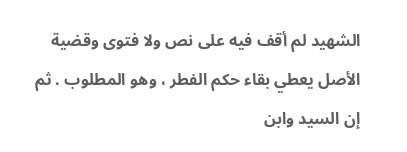الشهيد لم أقف فيه على نص ولا فتوى وقضية الأصل يعطي بقاء حكم الفطر ، وهو المطلوب . ثم إن السيد وابن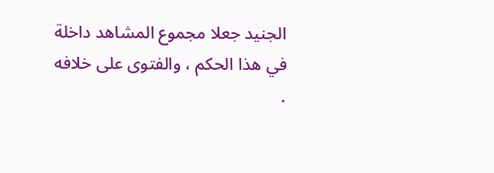الجنيد جعلا مجموع المشاهد داخلة في هذا الحكم ، والفتوى على خلافه .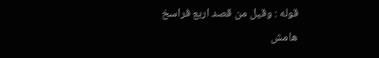قوله : وقيل من قصد اربع فراسخ
هامش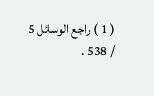( 1 ) راجع الوسائل 5 / 538 .